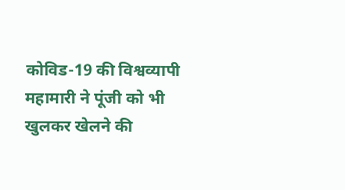कोविड-19 की विश्वव्यापी महामारी ने पूंजी को भी खुलकर खेलने की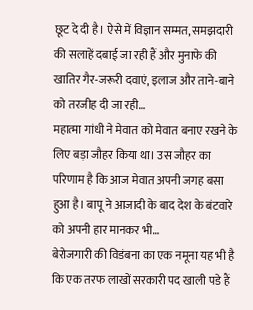छूट दे दी है। ऐसे में विज्ञान सम्मत, समझदारी की सलाहें दबाई जा रही हैं और मुनाफे की खातिर गैर-जरूरी दवाएं, इलाज और ताने-बाने को तरजीह दी जा रही…
महात्मा गांधी ने मेवात को मेवात बनाए रखने के लिए बड़ा जौहर किया था। उस जौहर का परिणाम है कि आज मेवात अपनी जगह बसा हुआ है। बापू ने आजादी के बाद देश के बंटवारे को अपनी हार मानकर भी…
बेरोजगारी की विडंबना का एक नमूना यह भी है कि एक तरफ लाखों सरकारी पद खाली पडे हैं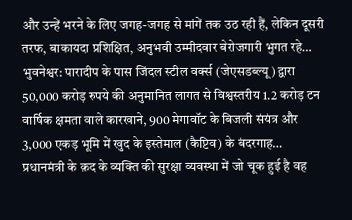और उन्हें भरने के लिए जगह-जगह से मांगें तक उठ रही हैं, लेकिन दूसरी तरफ, बाकायदा प्रशिक्षित, अनुभवी उम्मीदवार बेरोजगारी भुगत रहे…
भुवनेश्वर: पारादीप के पास जिंदल स्टील वर्क्स (जेएसडब्ल्यू) द्वारा 50,000 करोड़ रुपये की अनुमानित लागत से विश्वस्तरीय 1.2 करोड़ टन वार्षिक क्षमता वाले कारखाने, 900 मेगावॉट के बिजली संयंत्र और 3,000 एकड़ भूमि में खुद के इस्तेमाल (कैप्टिव) के बंदरगाह…
प्रधानमंत्री के क़द के व्यक्ति की सुरक्षा व्यवस्था में जो चूक हुई है वह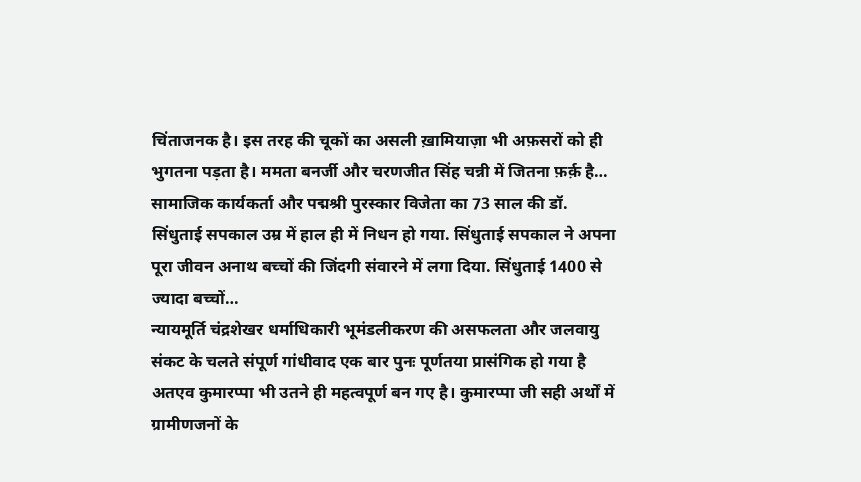चिंताजनक है। इस तरह की चूकों का असली ख़ामियाज़ा भी अफ़सरों को ही भुगतना पड़ता है। ममता बनर्जी और चरणजीत सिंह चन्नी में जितना फ़र्क़ है…
सामाजिक कार्यकर्ता और पद्मश्री पुरस्कार विजेता का 73 साल की डॉ. सिंधुताई सपकाल उम्र में हाल ही में निधन हो गया. सिंधुताई सपकाल ने अपना पूरा जीवन अनाथ बच्चों की जिंदगी संवारने में लगा दिया. सिंधुताई 1400 से ज्यादा बच्चों…
न्यायमूर्ति चंद्रशेखर धर्माधिकारी भूमंडलीकरण की असफलता और जलवायु संकट के चलते संपूर्ण गांधीवाद एक बार पुनः पूर्णतया प्रासंगिक हो गया है अतएव कुमारप्पा भी उतने ही महत्वपूर्ण बन गए है। कुमारप्पा जी सही अर्थों में ग्रामीणजनों के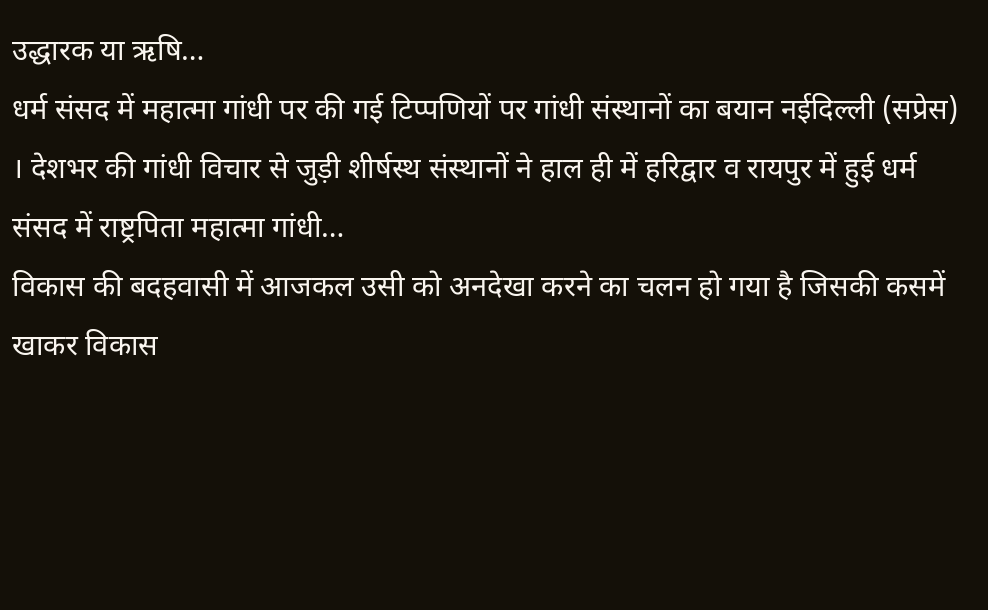उद्धारक या ऋषि…
धर्म संसद में महात्मा गांधी पर की गई टिप्पणियों पर गांधी संस्थानों का बयान नईदिल्ली (सप्रेस) । देशभर की गांधी विचार से जुड़ी शीर्षस्थ संस्थानों ने हाल ही में हरिद्वार व रायपुर में हुई धर्म संसद में राष्ट्रपिता महात्मा गांधी…
विकास की बदहवासी में आजकल उसी को अनदेखा करने का चलन हो गया है जिसकी कसमें खाकर विकास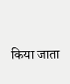किया जाता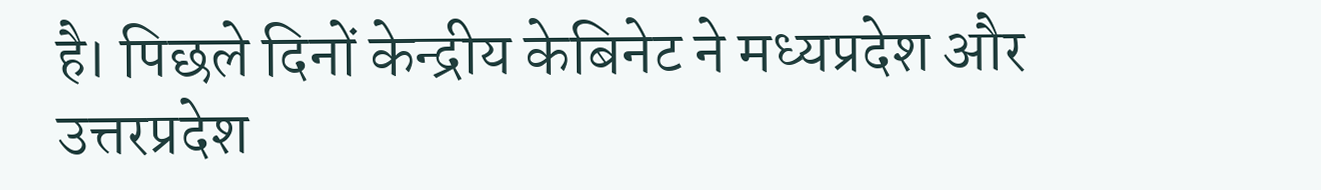है। पिछले दिनों केन्द्रीय केबिनेट ने मध्यप्रदेश और उत्तरप्रदेश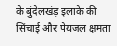के बुंदेलखंड़ इलाके की सिंचाई और पेयजल क्षमता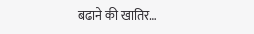बढाने की खातिर…